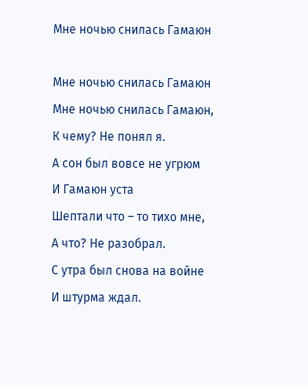Мне ночью снилась Гамаюн

Мне ночью снилась Гамаюн
Мне ночью снилась Гамаюн,
К чему? Не понял я.
А сон был вовсе не угрюм
И Гамаюн уста
Шептали что – то тихо мне,
А что? Не разобрал.
С утра был снова на войне
И штурма ждал.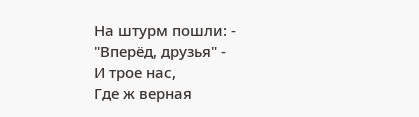На штурм пошли: - "Вперёд, друзья" -
И трое нас,
Где ж верная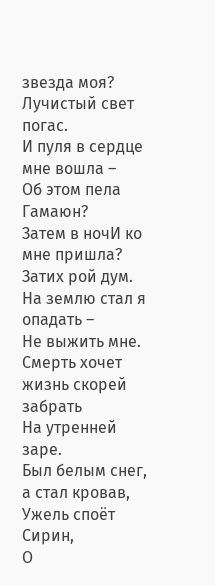звезда моя?
Лучистый свет погас.
И пуля в сердце мне вошла –
Об этом пела Гамаюн?
Затем в ночИ ко мне пришла?
Затих рой дум.
На землю стал я опадать –
Не выжить мне.
Смерть хочет жизнь скорей забрать
На утренней заре.
Был белым снег, а стал кровав,
Ужель споёт Сирин,
О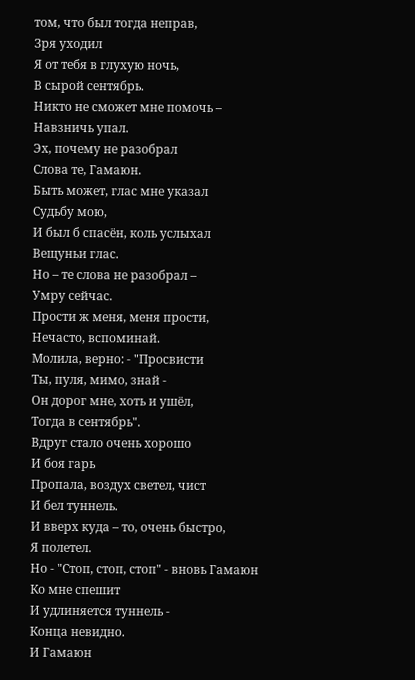том, что был тогда неправ,
Зря уходил
Я от тебя в глухую ночь,
В сырой сентябрь.
Никто не сможет мне помочь –
Навзничь упал.
Эх, почему не разобрал
Слова те, Гамаюн.
Быть может, глас мне указал
Судьбу мою,
И был б спасён, коль услыхал
Вещуньи глас.
Но – те слова не разобрал –
Умру сейчас.
Прости ж меня, меня прости,
Нечасто, вспоминай.
Молила, верно: - "Просвисти
Ты, пуля, мимо, знай -
Он дорог мне, хоть и ушёл,
Тогда в сентябрь".
Вдруг стало очень хорошо
И боя гарь
Пропала, воздух светел, чист
И бел туннель.
И вверх куда – то, очень быстро,
Я полетел.
Но - "Стоп, стоп, стоп" - вновь Гамаюн
Ко мне спешит
И удлиняется туннель -
Конца невидно.
И Гамаюн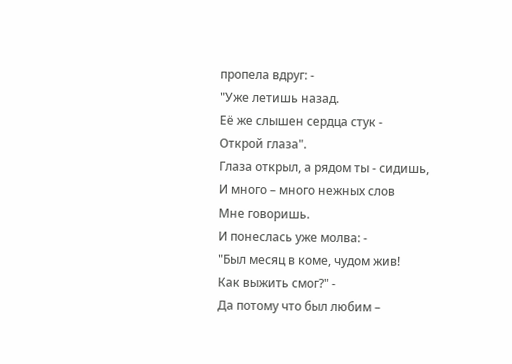пропела вдруг: -
"Уже летишь назад.
Её же слышен сердца стук -
Открой глаза".
Глаза открыл, а рядом ты - сидишь,
И много – много нежных слов
Мне говоришь.
И понеслась уже молва: -
"Был месяц в коме, чудом жив!
Как выжить смог?" -
Да потому что был любим –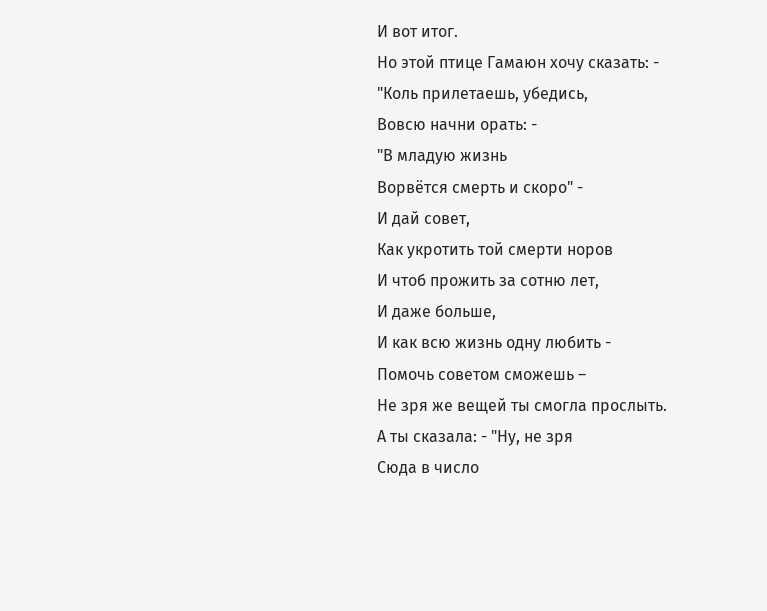И вот итог.
Но этой птице Гамаюн хочу сказать: -
"Коль прилетаешь, убедись,
Вовсю начни орать: -
"В младую жизнь
Ворвётся смерть и скоро" -
И дай совет,
Как укротить той смерти норов
И чтоб прожить за сотню лет,
И даже больше,
И как всю жизнь одну любить -
Помочь советом сможешь –
Не зря же вещей ты смогла прослыть.
А ты сказала: - "Ну, не зря
Сюда в число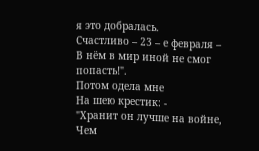я это добралась.
Счастливо – 23 – е февраля –
В нём в мир иной не смог попасть!".
Потом одела мне
На шею крестик: -
"Хранит он лучше на войне,
Чем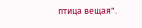птица вещая".